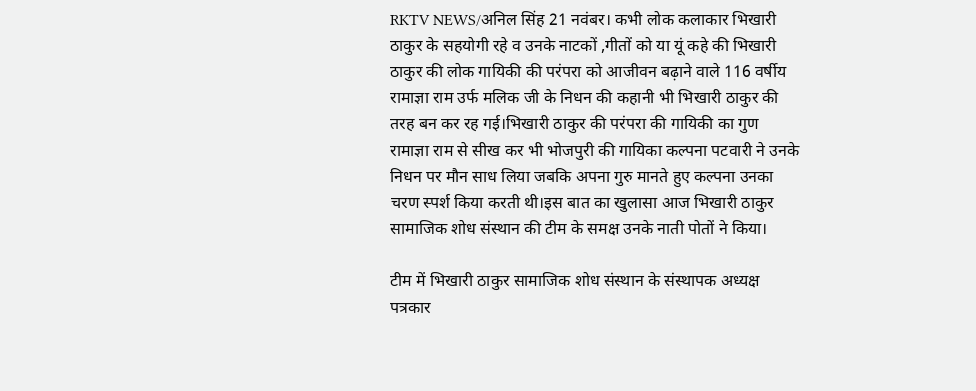RKTV NEWS/अनिल सिंह 21 नवंबर। कभी लोक कलाकार भिखारी ठाकुर के सहयोगी रहे व उनके नाटकों ,गीतों को या यूं कहे की भिखारी ठाकुर की लोक गायिकी की परंपरा को आजीवन बढ़ाने वाले 116 वर्षीय रामाज्ञा राम उर्फ मलिक जी के निधन की कहानी भी भिखारी ठाकुर की तरह बन कर रह गई।भिखारी ठाकुर की परंपरा की गायिकी का गुण रामाज्ञा राम से सीख कर भी भोजपुरी की गायिका कल्पना पटवारी ने उनके निधन पर मौन साध लिया जबकि अपना गुरु मानते हुए कल्पना उनका चरण स्पर्श किया करती थी।इस बात का खुलासा आज भिखारी ठाकुर सामाजिक शोध संस्थान की टीम के समक्ष उनके नाती पोतों ने किया।

टीम में भिखारी ठाकुर सामाजिक शोध संस्थान के संस्थापक अध्यक्ष पत्रकार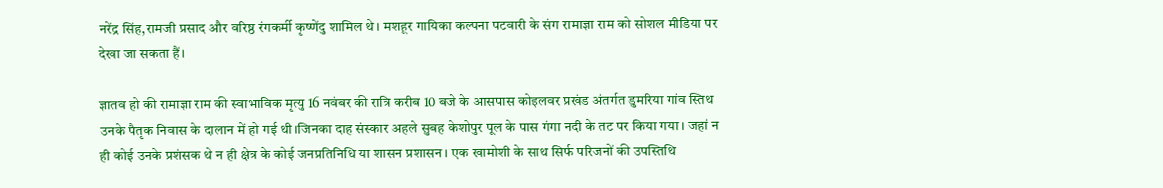नरेंद्र सिंह,रामजी प्रसाद और वरिष्ठ रंगकर्मी कृष्णेंदु शामिल थे। मशहूर गायिका कल्पना पटवारी के संग रामाज्ञा राम को सोशल मीडिया पर देखा जा सकता हैं।

ज्ञातव हो की रामाज्ञा राम की स्वाभाविक मृत्यु 16 नवंबर की रात्रि करीब 10 बजे के आसपास कोइलवर प्रखंड अंतर्गत डुमरिया गांव स्तिथ उनके पैतृक निवास के दालान में हो गई थी।जिनका दाह संस्कार अहले सुबह केशोपुर पूल के पास गंगा नदी के तट पर किया गया। जहां न ही कोई उनके प्रशंसक थे न ही क्षेत्र के कोई जनप्रतिनिधि या शासन प्रशासन। एक खामोशी के साथ सिर्फ परिजनों की उपस्तिथि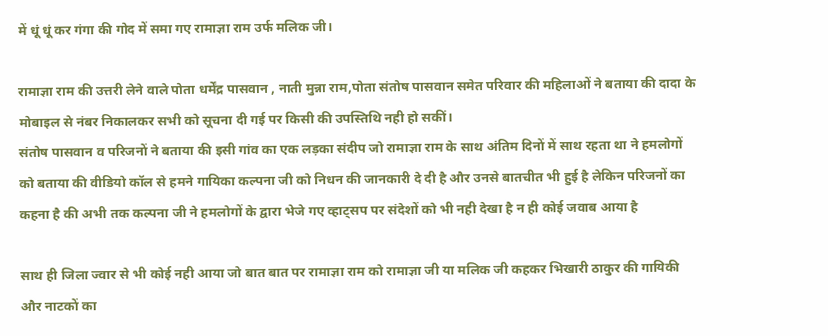में धूं धूं कर गंगा की गोद में समा गए रामाज्ञा राम उर्फ मलिक जी।

रामाज्ञा राम की उत्तरी लेने वाले पोता धर्मेंद्र पासवान , नाती मुन्ना राम,पोता संतोष पासवान समेत परिवार की महिलाओं ने बताया की दादा के मोबाइल से नंबर निकालकर सभी को सूचना दी गई पर किसी की उपस्तिथि नही हो सकीं।
संतोष पासवान व परिजनों ने बताया की इसी गांव का एक लड़का संदीप जो रामाज्ञा राम के साथ अंतिम दिनों में साथ रहता था ने हमलोगों को बताया की वीडियो कॉल से हमने गायिका कल्पना जी को निधन की जानकारी दे दी है और उनसे बातचीत भी हुई है लेकिन परिजनों का कहना है की अभी तक कल्पना जी ने हमलोगों के द्वारा भेजे गए व्हाट्सप पर संदेशों को भी नही देखा है न ही कोई जवाब आया है

साथ ही जिला ज्वार से भी कोई नही आया जो बात बात पर रामाज्ञा राम को रामाज्ञा जी या मलिक जी कहकर भिखारी ठाकुर की गायिकी और नाटकों का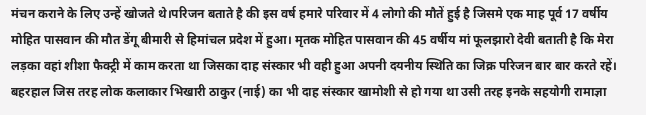मंचन कराने के लिए उन्हें खोजते थे।परिजन बताते है की इस वर्ष हमारे परिवार में 4 लोगो की मौतें हुई है जिसमे एक माह पूर्व 17 वर्षीय मोहित पासवान की मौत डेंगू बीमारी से हिमांचल प्रदेश में हुआ। मृतक मोहित पासवान की 45 वर्षीय मां फूलझारो देवी बताती है कि मेरा लड़का वहां शीशा फैक्ट्री में काम करता था जिसका दाह संस्कार भी वही हुआ अपनी दयनीय स्थिति का जिक्र परिजन बार बार करते रहें।
बहरहाल जिस तरह लोक कलाकार भिखारी ठाकुर (नाई) का भी दाह संस्कार खामोशी से हो गया था उसी तरह इनके सहयोगी रामाज्ञा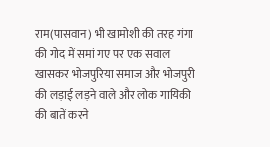राम(पासवान) भी खामोशी की तरह गंगा की गोद में समां गए पर एक सवाल खासकर भोजपुरिया समाज और भोजपुरी की लड़ाई लड़ने वाले और लोक गायिकी की बातें करने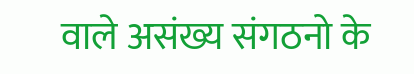वाले असंख्य संगठनो के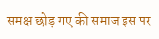समक्ष छोड़ गए की समाज इस पर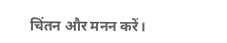चिंतन और मनन करें।